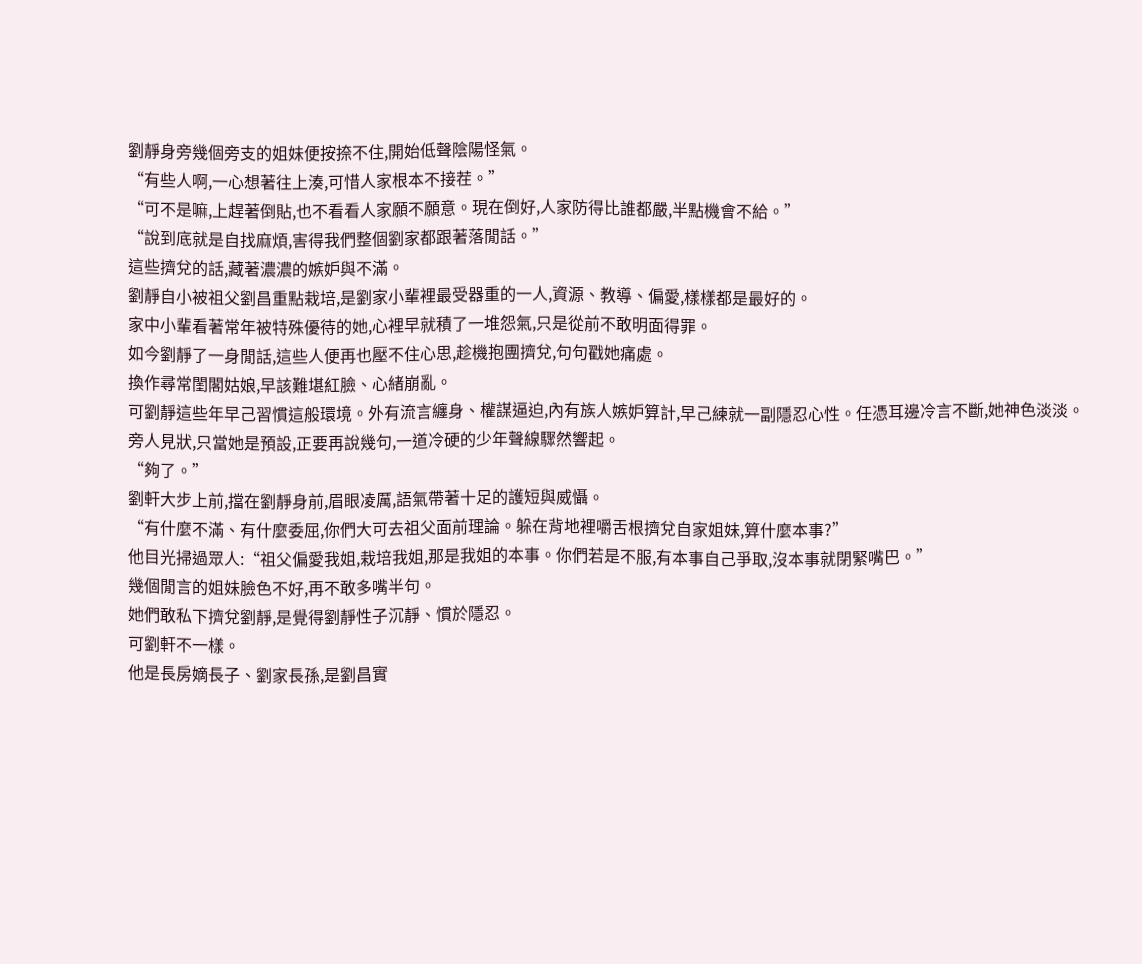劉靜身旁幾個旁支的姐妹便按捺不住,開始低聲陰陽怪氣。
“有些人啊,一心想著往上湊,可惜人家根本不接茬。”
“可不是嘛,上趕著倒貼,也不看看人家願不願意。現在倒好,人家防得比誰都嚴,半點機會不給。”
“說到底就是自找麻煩,害得我們整個劉家都跟著落閒話。”
這些擠兌的話,藏著濃濃的嫉妒與不滿。
劉靜自小被祖父劉昌重點栽培,是劉家小輩裡最受器重的一人,資源、教導、偏愛,樣樣都是最好的。
家中小輩看著常年被特殊優待的她,心裡早就積了一堆怨氣,只是從前不敢明面得罪。
如今劉靜了一身閒話,這些人便再也壓不住心思,趁機抱團擠兌,句句戳她痛處。
換作尋常閨閣姑娘,早該難堪紅臉、心緒崩亂。
可劉靜這些年早己習慣這般環境。外有流言纏身、權謀逼迫,內有族人嫉妒算計,早己練就一副隱忍心性。任憑耳邊冷言不斷,她神色淡淡。
旁人見狀,只當她是預設,正要再說幾句,一道冷硬的少年聲線驟然響起。
“夠了。”
劉軒大步上前,擋在劉靜身前,眉眼凌厲,語氣帶著十足的護短與威懾。
“有什麼不滿、有什麼委屈,你們大可去祖父面前理論。躲在背地裡嚼舌根擠兌自家姐妹,算什麼本事?”
他目光掃過眾人:“祖父偏愛我姐,栽培我姐,那是我姐的本事。你們若是不服,有本事自己爭取,沒本事就閉緊嘴巴。”
幾個閒言的姐妹臉色不好,再不敢多嘴半句。
她們敢私下擠兌劉靜,是覺得劉靜性子沉靜、慣於隱忍。
可劉軒不一樣。
他是長房嫡長子、劉家長孫,是劉昌實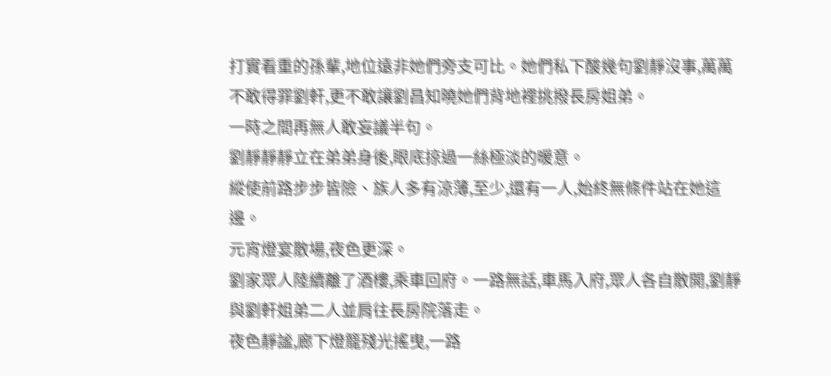打實看重的孫輩,地位遠非她們旁支可比。她們私下酸幾句劉靜沒事,萬萬不敢得罪劉軒,更不敢讓劉昌知曉她們背地裡挑撥長房姐弟。
一時之間再無人敢妄議半句。
劉靜靜靜立在弟弟身後,眼底掠過一絲極淡的暖意。
縱使前路步步皆險、族人多有涼薄,至少,還有一人,始終無條件站在她這邊。
元宵燈宴散場,夜色更深。
劉家眾人陸續離了酒樓,乘車回府。一路無話,車馬入府,眾人各自散開,劉靜與劉軒姐弟二人並肩往長房院落走。
夜色靜謐,廊下燈籠殘光搖曳,一路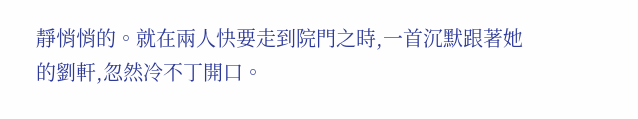靜悄悄的。就在兩人快要走到院門之時,一首沉默跟著她的劉軒,忽然冷不丁開口。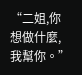“二姐,你想做什麼,我幫你。”